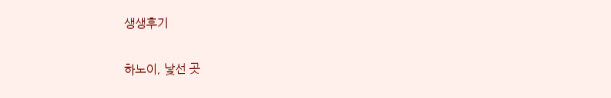생생후기

하노이, 낯선 곳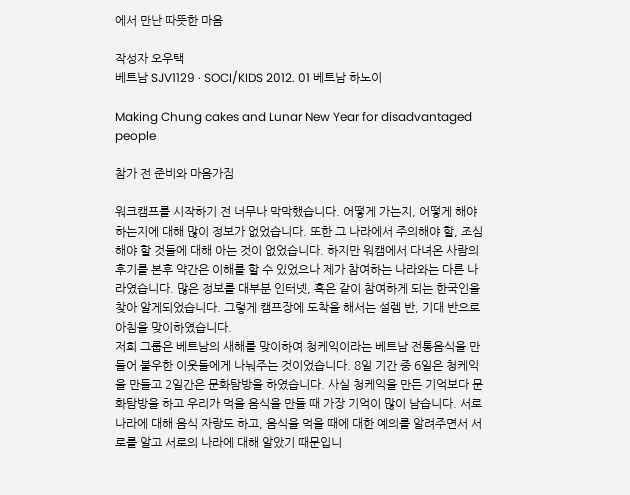에서 만난 따뜻한 마음

작성자 오우택
베트남 SJV1129 · SOCI/KIDS 2012. 01 베트남 하노이

Making Chung cakes and Lunar New Year for disadvantaged people

참가 전 준비와 마음가짐

워크캠프를 시작하기 전 너무나 막막했습니다. 어떻게 가는지, 어떻게 해야하는지에 대해 많이 정보가 없었습니다. 또한 그 나라에서 주의해야 할, 조심해야 할 것들에 대해 아는 것이 없었습니다. 하지만 워캠에서 다녀온 사람의 후기를 본후 약간은 이해를 할 수 있었으나 제가 참여하는 나라와는 다른 나라였습니다. 많은 정보를 대부분 인터넷, 혹은 같이 참여하게 되는 한국인을 찾아 알게되었습니다. 그렇게 캠프장에 도착을 해서는 설렘 반, 기대 반으로 아침을 맞이하였습니다.
저희 그룹은 베트남의 새해를 맞이하여 청케익이라는 베트남 전통음식을 만들어 불우한 이웃들에게 나눠주는 것이었습니다. 8일 기간 중 6일은 청케익을 만들고 2일간은 문화탐방을 하였습니다. 사실 청케익을 만든 기억보다 문화탐방을 하고 우리가 먹을 음식을 만들 때 가장 기억이 많이 남습니다. 서로 나라에 대해 음식 자랑도 하고, 음식을 먹을 때에 대한 예의를 알려주면서 서로를 알고 서로의 나라에 대해 알았기 때문입니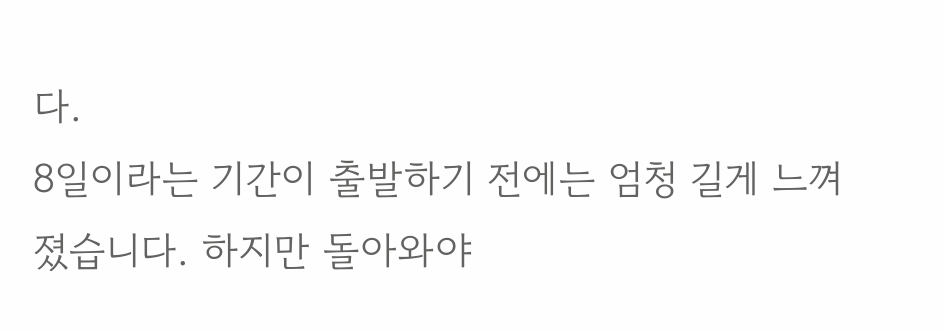다.
8일이라는 기간이 출발하기 전에는 엄청 길게 느껴졌습니다. 하지만 돌아와야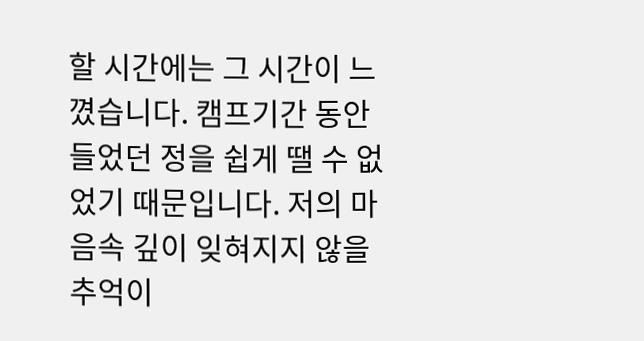할 시간에는 그 시간이 느꼈습니다. 캠프기간 동안 들었던 정을 쉽게 땔 수 없었기 때문입니다. 저의 마음속 깊이 잊혀지지 않을 추억이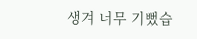생겨 너무 기뻤습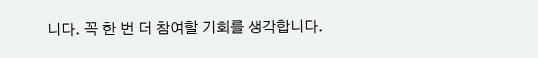니다. 꼭 한 번 더 참여할 기회를 생각합니다.